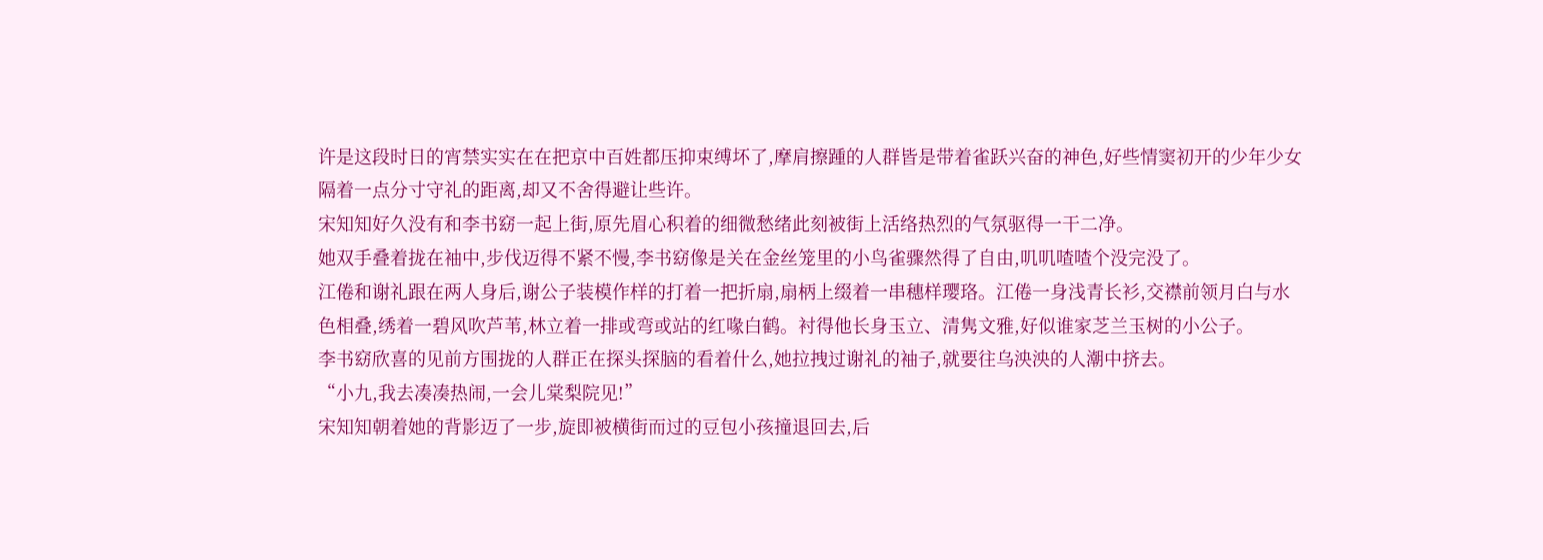许是这段时日的宵禁实实在在把京中百姓都压抑束缚坏了,摩肩擦踵的人群皆是带着雀跃兴奋的神色,好些情窦初开的少年少女隔着一点分寸守礼的距离,却又不舍得避让些许。
宋知知好久没有和李书窈一起上街,原先眉心积着的细微愁绪此刻被街上活络热烈的气氛驱得一干二净。
她双手叠着拢在袖中,步伐迈得不紧不慢,李书窈像是关在金丝笼里的小鸟雀骤然得了自由,叽叽喳喳个没完没了。
江倦和谢礼跟在两人身后,谢公子装模作样的打着一把折扇,扇柄上缀着一串穗样璎珞。江倦一身浅青长衫,交襟前领月白与水色相叠,绣着一碧风吹芦苇,林立着一排或弯或站的红喙白鹤。衬得他长身玉立、清隽文雅,好似谁家芝兰玉树的小公子。
李书窈欣喜的见前方围拢的人群正在探头探脑的看着什么,她拉拽过谢礼的袖子,就要往乌泱泱的人潮中挤去。
“小九,我去凑凑热闹,一会儿棠梨院见!”
宋知知朝着她的背影迈了一步,旋即被横街而过的豆包小孩撞退回去,后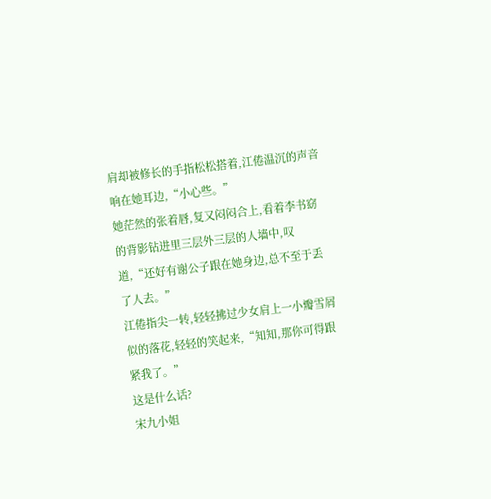肩却被修长的手指松松搭着,江倦温沉的声音响在她耳边,“小心些。”
她茫然的张着唇,复又闷闷合上,看着李书窈的背影钻进里三层外三层的人墙中,叹道,“还好有谢公子跟在她身边,总不至于丢了人去。”
江倦指尖一转,轻轻拂过少女肩上一小瓣雪屑似的落花,轻轻的笑起来,“知知,那你可得跟紧我了。”
这是什么话?
宋九小姐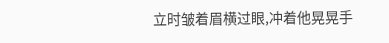立时皱着眉横过眼,冲着他晃晃手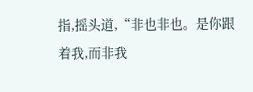指,摇头道,“非也非也。是你跟着我,而非我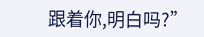跟着你,明白吗?”